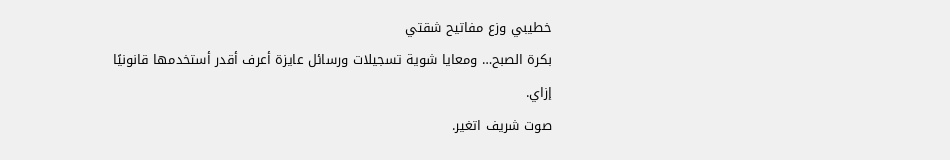خطيبي وزع مفاتيح شقتي
بكرة الصبح… ومعايا شوية تسجيلات ورسائل عايزة أعرف أقدر أستخدمها قانونيًا إزاي.
صوت شريف اتغير.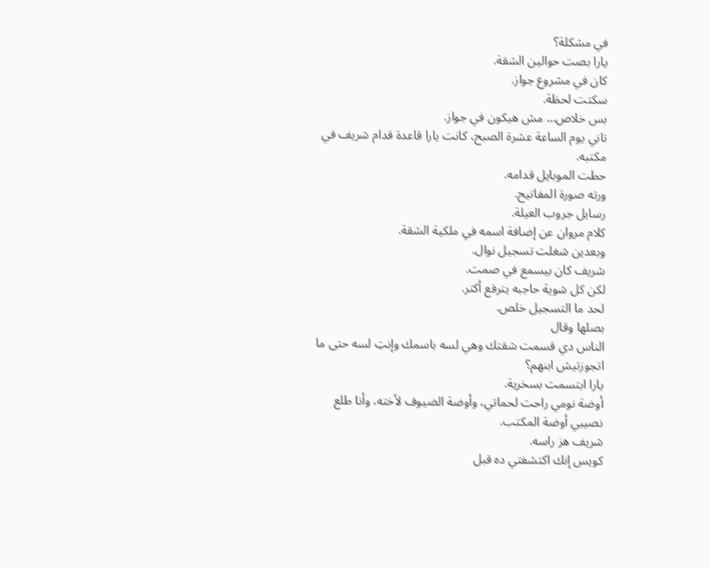في مشكلة؟
يارا بصت حوالين الشقة.
كان في مشروع جواز.
سكتت لحظة.
بس خلاص… مش هيكون في جواز.
تاني يوم الساعة عشرة الصبح، كانت يارا قاعدة قدام شريف في مكتبه.
حطت الموبايل قدامه.
ورته صورة المفاتيح.
رسايل جروب العيلة.
كلام مروان عن إضافة اسمه في ملكية الشقة.
وبعدين شغلت تسجيل نوال.
شريف كان بيسمع في صمت.
لكن كل شوية حاجبه يترفع أكتر.
لحد ما التسجيل خلص.
بصلها وقال
الناس دي قسمت شقتك وهي لسه باسمك وإنتِ لسه حتى ما اتجوزتيش ابنهم؟
يارا ابتسمت بسخرية.
أوضة نومي راحت لحماتي، وأوضة الضيوف لأخته، وأنا طلع
نصيبي أوضة المكتب.
شريف هز راسه.
كويس إنك اكتشفتي ده قبل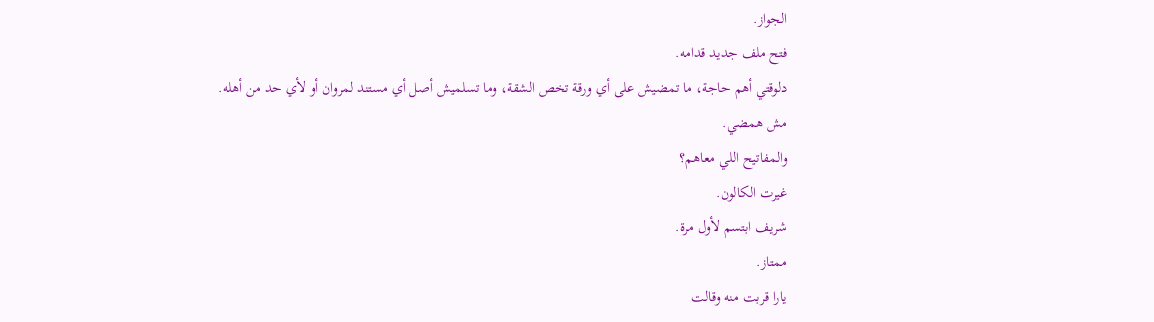الجواز.
فتح ملف جديد قدامه.
دلوقتي أهم حاجة، ما تمضيش على أي ورقة تخص الشقة، وما تسلميش أصل أي مستند لمروان أو لأي حد من أهله.
مش همضي.
والمفاتيح اللي معاهم؟
غيرت الكالون.
شريف ابتسم لأول مرة.
ممتاز.
يارا قربت منه وقالت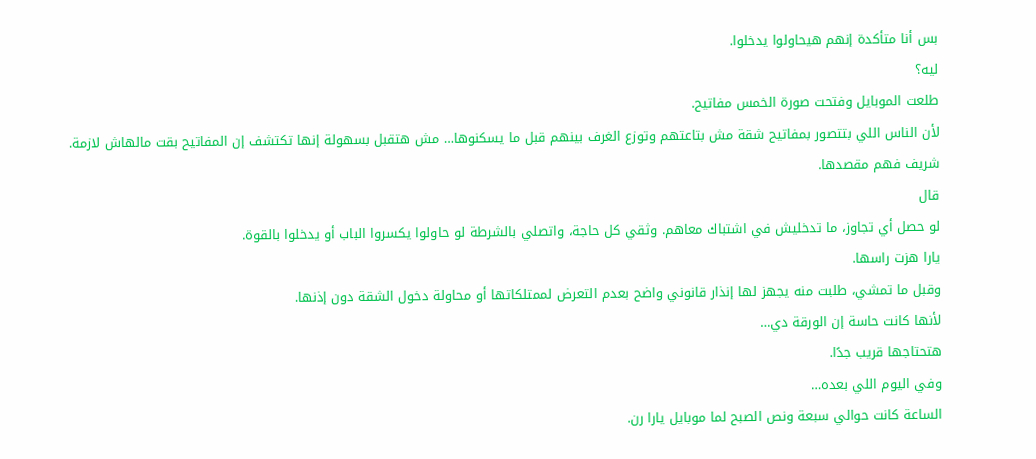بس أنا متأكدة إنهم هيحاولوا يدخلوا.
ليه؟
طلعت الموبايل وفتحت صورة الخمس مفاتيح.
لأن الناس اللي بتتصور بمفاتيح شقة مش بتاعتهم وتوزع الغرف بينهم قبل ما يسكنوها… مش هتقبل بسهولة إنها تكتشف إن المفاتيح بقت مالهاش لازمة.
شريف فهم مقصدها.
قال
لو حصل أي تجاوز، ما تدخليش في اشتباك معاهم. وثقي كل حاجة، واتصلي بالشرطة لو حاولوا يكسروا الباب أو يدخلوا بالقوة.
يارا هزت راسها.
وقبل ما تمشي، طلبت منه يجهز لها إنذار قانوني واضح بعدم التعرض لممتلكاتها أو محاولة دخول الشقة دون إذنها.
لأنها كانت حاسة إن الورقة دي…
هتحتاجها قريب جدًا.
وفي اليوم اللي بعده…
الساعة كانت حوالي سبعة ونص الصبح لما موبايل يارا رن.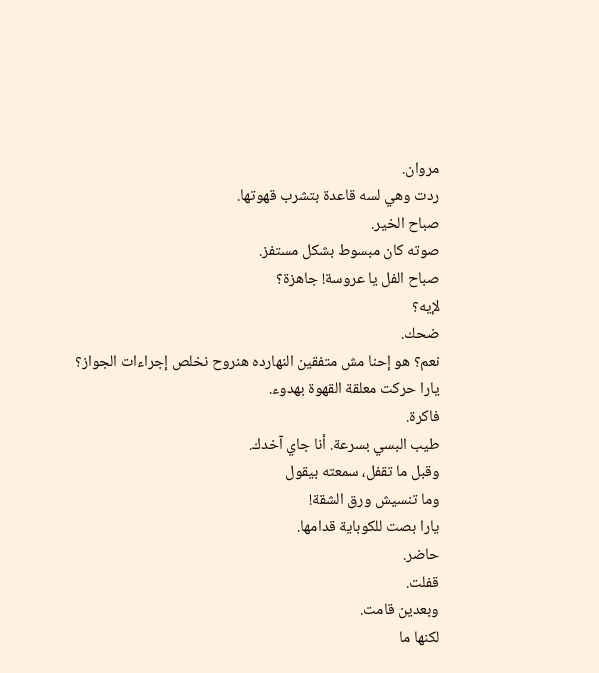مروان.
ردت وهي لسه قاعدة بتشرب قهوتها.
صباح الخير.
صوته كان مبسوط بشكل مستفز.
صباح الفل يا عروسة! جاهزة؟
لإيه؟
ضحك.
نعم؟ هو إحنا مش متفقين النهارده هنروح نخلص إجراءات الجواز؟
يارا حركت معلقة القهوة بهدوء.
فاكرة.
طيب البسي بسرعة. أنا جاي آخدك.
وقبل ما تقفل، سمعته بيقول
وما تنسيش ورق الشقة!
يارا بصت للكوباية قدامها.
حاضر.
قفلت.
وبعدين قامت.
لكنها ما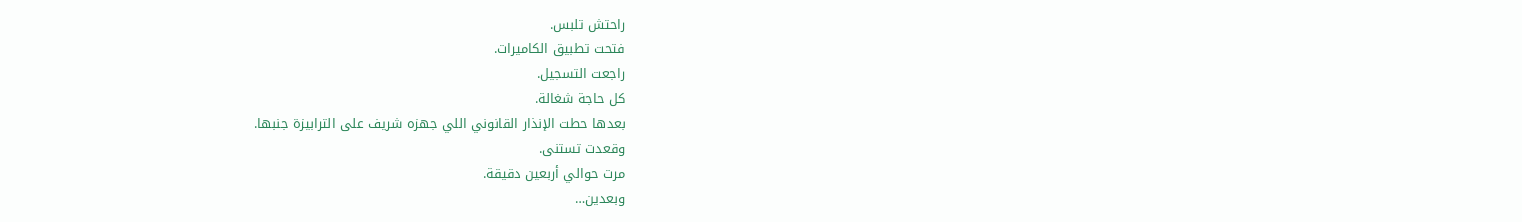راحتش تلبس.
فتحت تطبيق الكاميرات.
راجعت التسجيل.
كل حاجة شغالة.
بعدها حطت الإنذار القانوني اللي جهزه شريف على الترابيزة جنبها.
وقعدت تستنى.
مرت حوالي أربعين دقيقة.
وبعدين…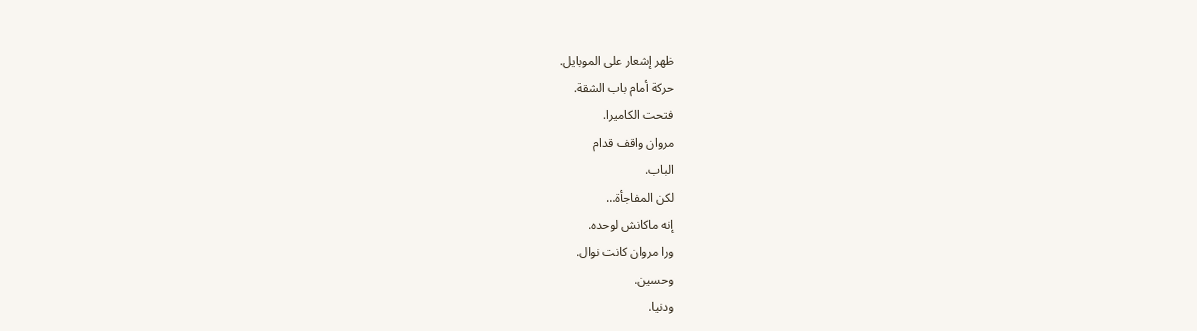ظهر إشعار على الموبايل.
حركة أمام باب الشقة.
فتحت الكاميرا.
مروان واقف قدام
الباب.
لكن المفاجأة…
إنه ماكانش لوحده.
ورا مروان كانت نوال.
وحسين.
ودنيا.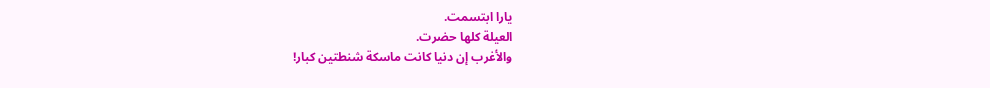يارا ابتسمت.
العيلة كلها حضرت.
والأغرب إن دنيا كانت ماسكة شنطتين كبار!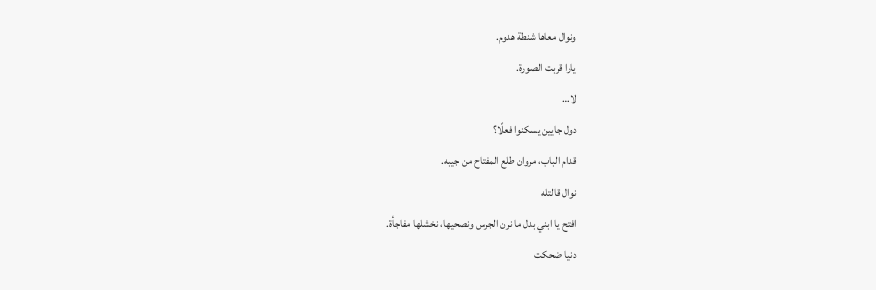ونوال معاها شنطة هدوم.
يارا قربت الصورة.
لا…
دول جايين يسكنوا فعلًا؟
قدام الباب، مروان طلع المفتاح من جيبه.
نوال قالتله
افتح يا ابني بدل ما نرن الجرس ونصحيها، نخشلها مفاجأة.
دنيا ضحكت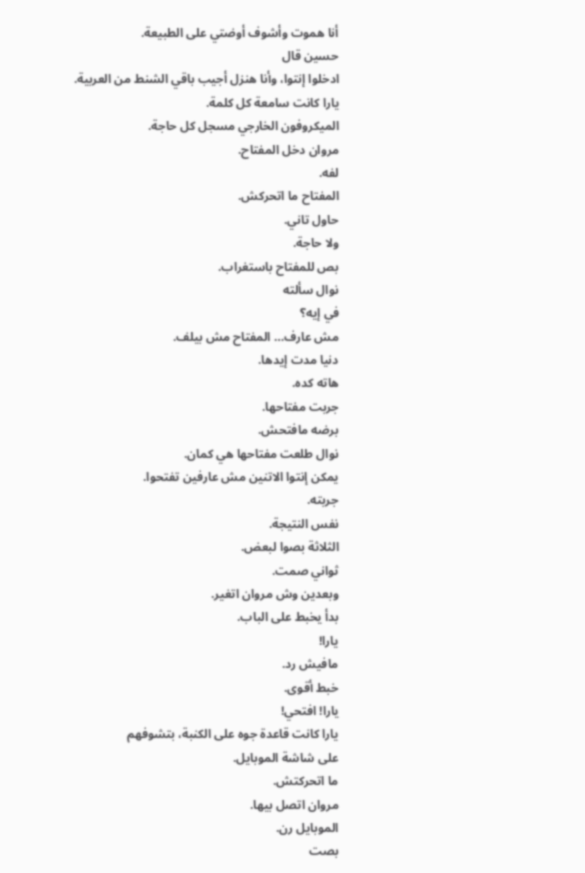أنا ھموت وأشوف أوضتي على الطبيعة.
حسين قال
ادخلوا إنتوا، وأنا هنزل أجيب باقي الشنط من العربية.
يارا كانت سامعة كل كلمة.
الميكروفون الخارجي مسجل كل حاجة.
مروان دخل المفتاح.
لفه.
المفتاح ما اتحركش.
حاول تاني.
ولا حاجة.
بص للمفتاح باستغراب.
نوال سألته
في إيه؟
مش عارف… المفتاح مش بيلف.
دنيا مدت إيدها.
هاته كده.
جربت مفتاحها.
برضه مافتحش.
نوال طلعت مفتاحها هي كمان.
يمكن إنتوا الاتنين مش عارفين تفتحوا.
جربته.
نفس النتيجة.
الثلاثة بصوا لبعض.
ثواني صمت.
وبعدين وش مروان اتغير.
بدأ يخبط على الباب.
يارا!
مافيش رد.
خبط أقوى.
يارا! افتحي!
يارا كانت قاعدة جوه على الكنبة، بتشوفهم
على شاشة الموبايل.
ما اتحركتش.
مروان اتصل بيها.
الموبايل رن.
بصت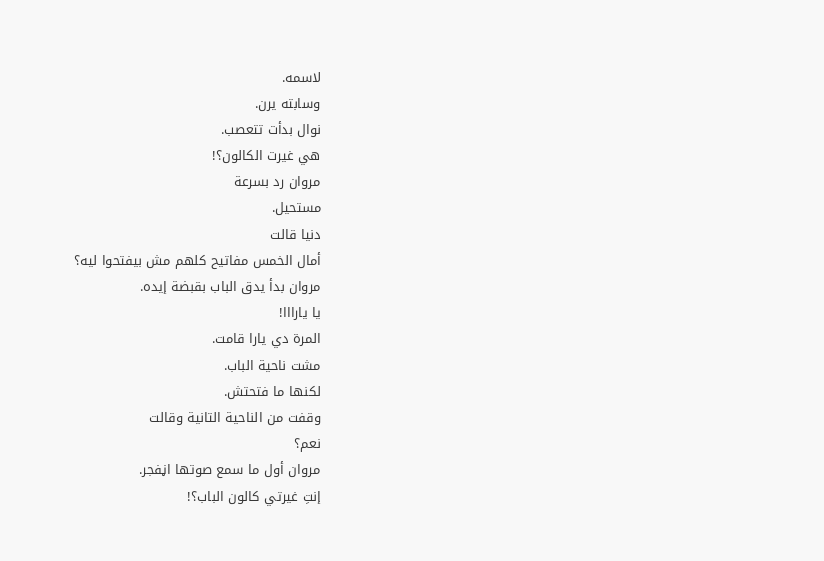لاسمه.
وسابته يرن.
نوال بدأت تتعصب.
هي غيرت الكالون؟!
مروان رد بسرعة
مستحيل.
دنيا قالت
أمال الخمس مفاتيح كلهم مش بيفتحوا ليه؟
مروان بدأ يدق الباب بقبضة إيده.
يا يارااا!
المرة دي يارا قامت.
مشت ناحية الباب.
لكنها ما فتحتش.
وقفت من الناحية التانية وقالت
نعم؟
مروان أول ما سمع صوتها اڼفجر.
إنتِ غيرتي كالون الباب؟!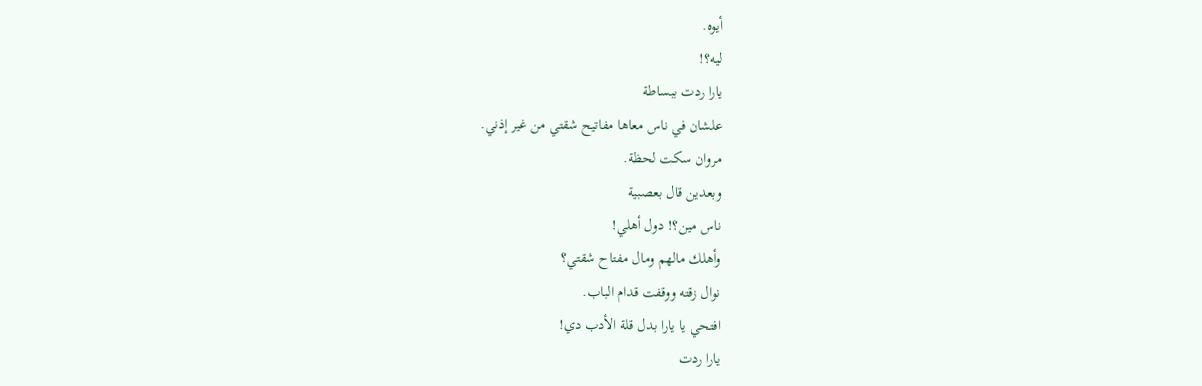أيوه.
ليه؟!
يارا ردت ببساطة
علشان في ناس معاها مفاتيح شقتي من غير إذني.
مروان سكت لحظة.
وبعدين قال بعصبية
ناس مين؟! دول أهلي!
وأهلك مالهم ومال مفتاح شقتي؟
نوال زقته ووقفت قدام الباب.
افتحي يا يارا بدل قلة الأدب دي!
يارا ردت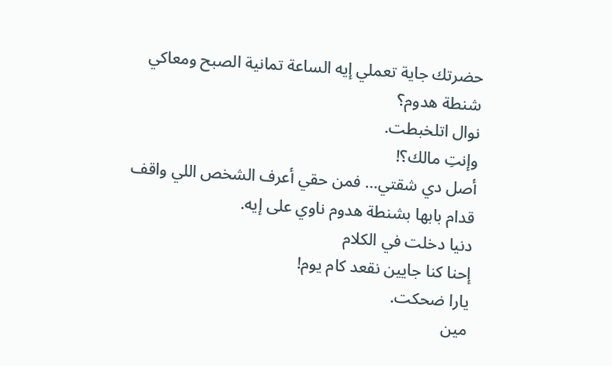حضرتك جاية تعملي إيه الساعة تمانية الصبح ومعاكي شنطة هدوم؟
نوال اتلخبطت.
وإنتِ مالك؟!
أصل دي شقتي… فمن حقي أعرف الشخص اللي واقف قدام بابها بشنطة هدوم ناوي على إيه.
دنيا دخلت في الكلام
إحنا كنا جايين نقعد كام يوم!
يارا ضحكت.
مين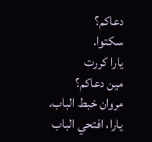دعاكم؟
سكتوا.
يارا كررت
مين دعاكم؟
مروان خبط الباب.
يارا، افتحي الباب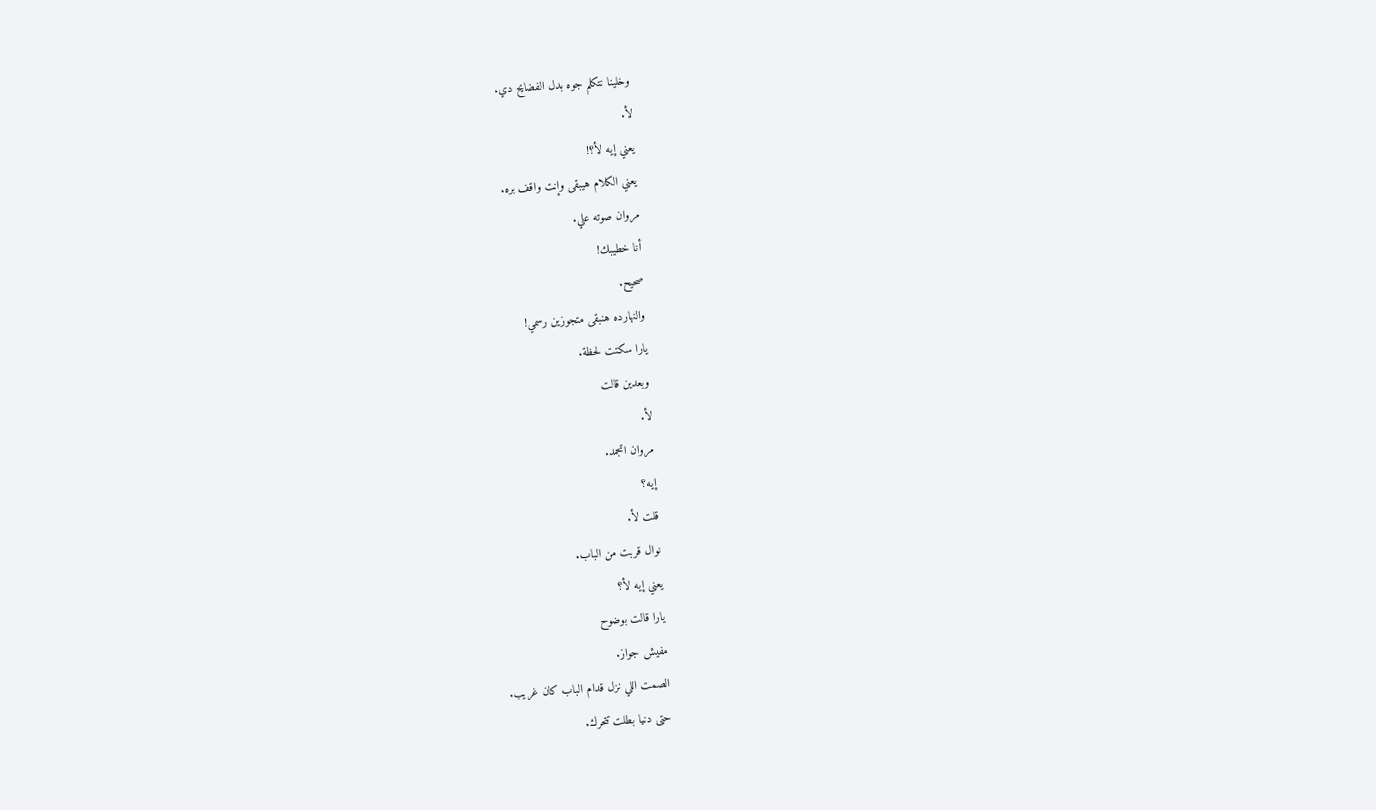وخلينا نتكلم جوه بدل الفضايح دي.
لأ.
يعني إيه لأ؟!
يعني الكلام هيبقى وإنت واقف بره.
مروان صوته علي.
أنا خطيبك!
صحيح.
والنهارده هنبقى متجوزين رسمي!
يارا سكتت لحظة.
وبعدين قالت
لأ.
مروان اتجمد.
إيه؟
قلت لأ.
نوال قربت من الباب.
يعني إيه لأ؟
يارا قالت بوضوح
مفيش جواز.
الصمت اللي نزل قدام الباب كان غريب.
حتى دنيا بطلت تتحرك.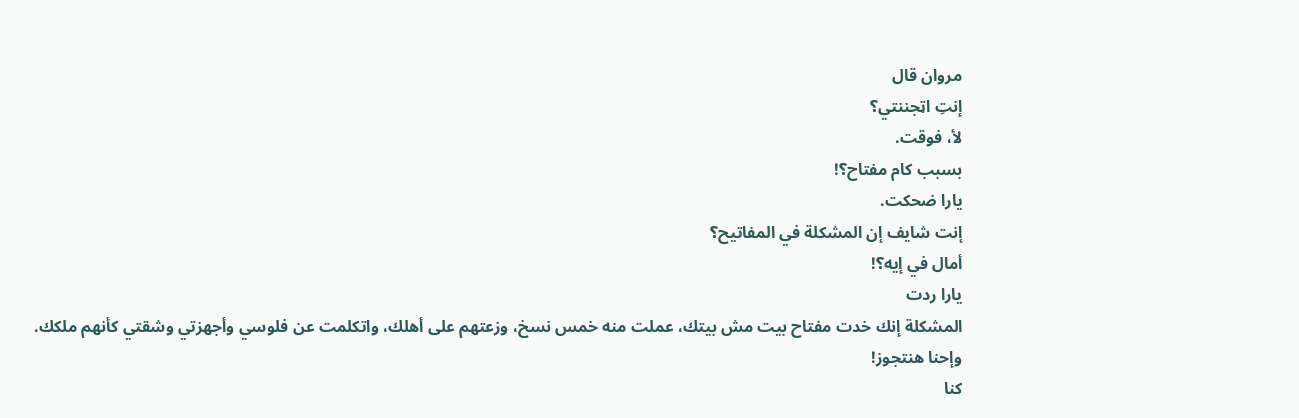مروان قال
إنتِ اټجننتي؟
لأ، فوقت.
بسبب كام مفتاح؟!
يارا ضحكت.
إنت شايف إن المشكلة في المفاتيح؟
أمال في إيه؟!
يارا ردت
المشكلة إنك خدت مفتاح بيت مش بيتك، عملت منه خمس نسخ، وزعتهم على أهلك، واتكلمت عن فلوسي وأجهزتي وشقتي كأنهم ملكك.
وإحنا هنتجوز!
كنا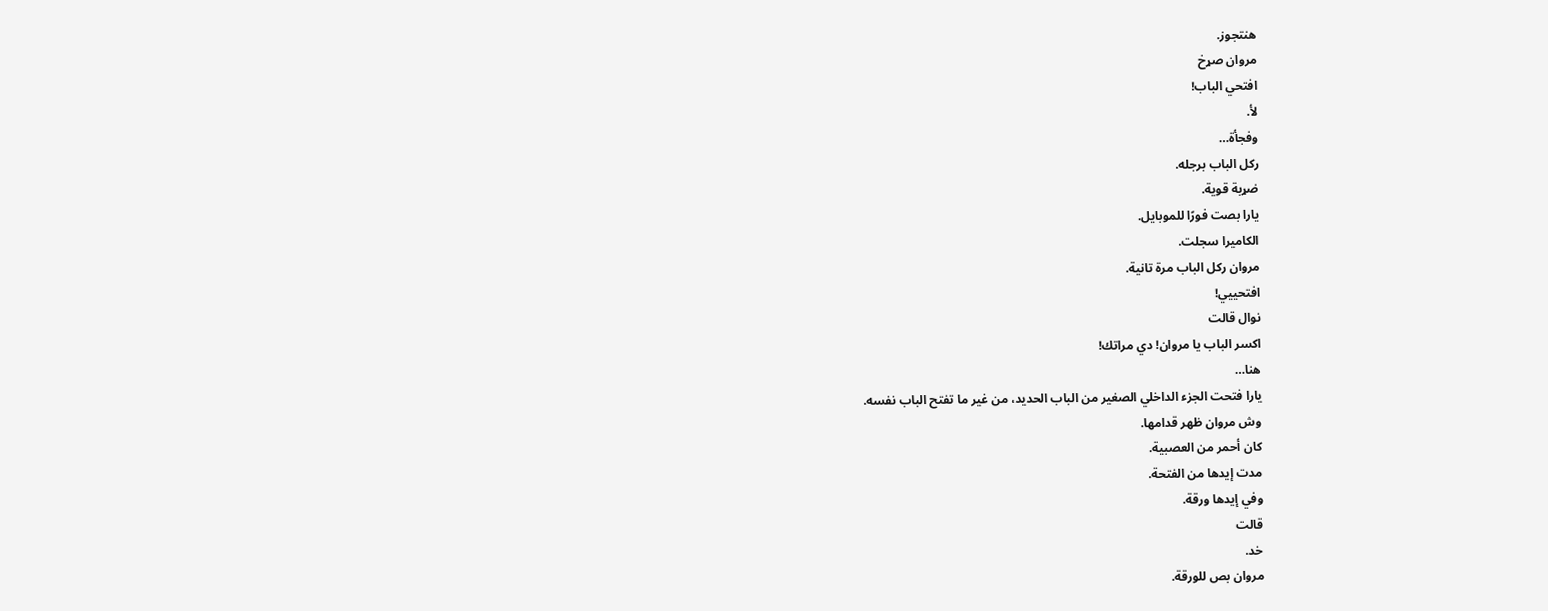هنتجوز.
مروان صړخ
افتحي الباب!
لأ.
وفجأة…
ركل الباب برجله.
ضړبة قوية.
يارا بصت فورًا للموبايل.
الكاميرا سجلت.
مروان ركل الباب مرة تانية.
افتحييي!
نوال قالت
اكسر الباب يا مروان! دي مراتك!
هنا…
يارا فتحت الجزء الداخلي الصغير من الباب الحديد، من غير ما تفتح الباب نفسه.
وش مروان ظهر قدامها.
كان أحمر من العصبية.
مدت إيدها من الفتحة.
وفي إيدها ورقة.
قالت
خد.
مروان بص للورقة.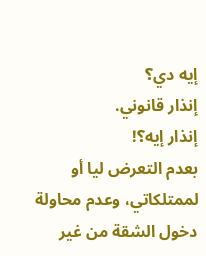إيه دي؟
إنذار قانوني.
إنذار إيه؟!
بعدم التعرض ليا أو لممتلكاتي، وعدم محاولة دخول الشقة من غير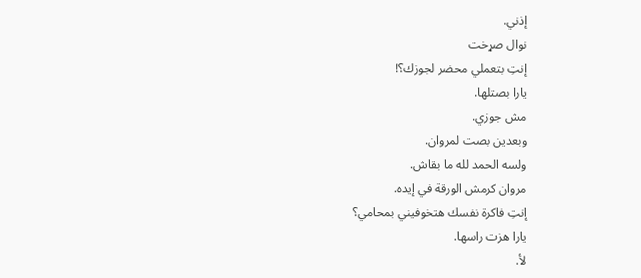إذني.
نوال صړخت
إنتِ بتعملي محضر لجوزك؟!
يارا بصتلها.
مش جوزي.
وبعدين بصت لمروان.
ولسه الحمد لله ما بقاش.
مروان كرمش الورقة في إيده.
إنتِ فاكرة نفسك هتخوفيني بمحامي؟
يارا هزت راسها.
لأ.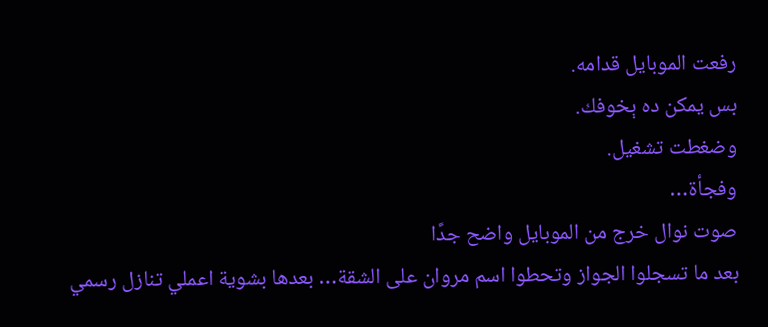رفعت الموبايل قدامه.
بس يمكن ده ېخوفك.
وضغطت تشغيل.
وفجأة…
صوت نوال خرج من الموبايل واضح جدًا
بعد ما تسجلوا الجواز وتحطوا اسم مروان على الشقة… بعدها بشوية اعملي تنازل رسمي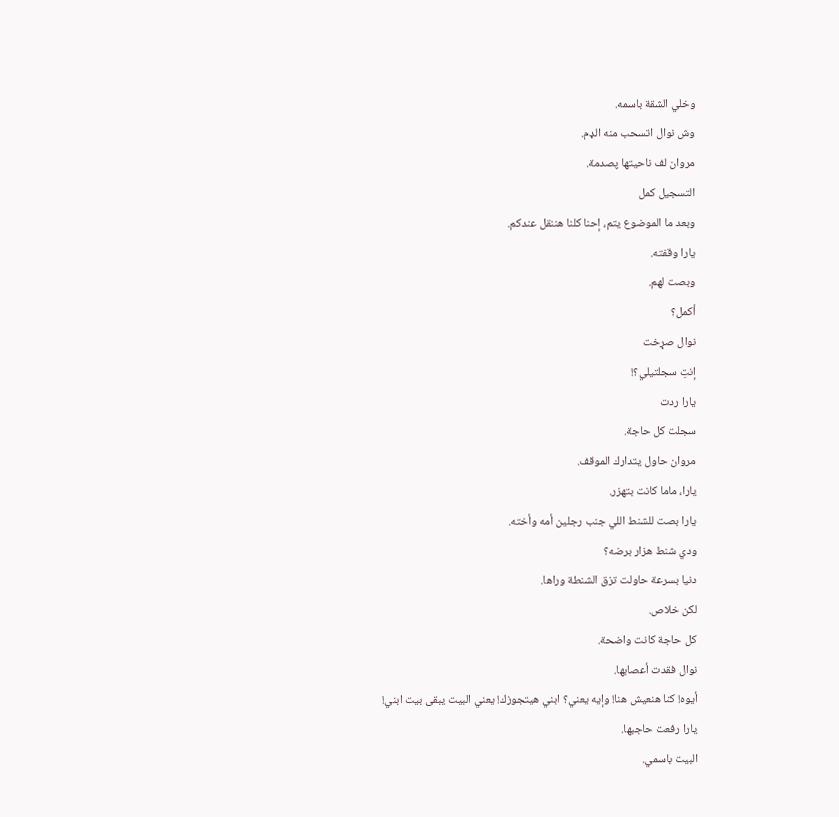وخلي الشقة باسمه.
وش نوال اتسحب منه الډم.
مروان لف ناحيتها پصدمة.
التسجيل كمل
وبعد ما الموضوع يتم، إحنا كلنا هننقل عندكم.
يارا وقفته.
وبصت لهم.
أكمل؟
نوال صړخت
إنتِ سجلتيلي؟!
يارا ردت
سجلت كل حاجة.
مروان حاول يتدارك الموقف.
يارا، ماما كانت بتهزر.
يارا بصت للشنط اللي جنب رجلين أمه وأخته.
ودي شنط هزار برضه؟
دنيا بسرعة حاولت تزق الشنطة وراها.
لكن خلاص.
كل حاجة كانت واضحة.
نوال فقدت أعصابها.
أيوه! كنا هنعيش هنا! وإيه يعني؟ ابني هيتجوزك! يعني البيت يبقى بيت ابني!
يارا رفعت حاجبها.
البيت باسمي.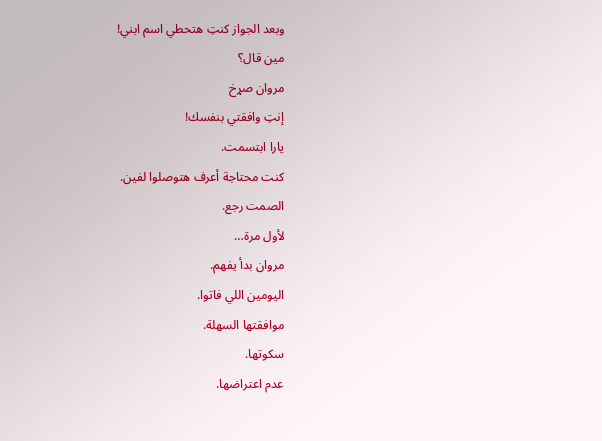وبعد الجواز كنتِ هتحطي اسم ابني!
مين قال؟
مروان صړخ
إنتِ وافقتي بنفسك!
يارا ابتسمت.
كنت محتاجة أعرف هتوصلوا لفين.
الصمت رجع.
لأول مرة…
مروان بدأ يفهم.
اليومين اللي فاتوا.
موافقتها السهلة.
سكوتها.
عدم اعتراضها.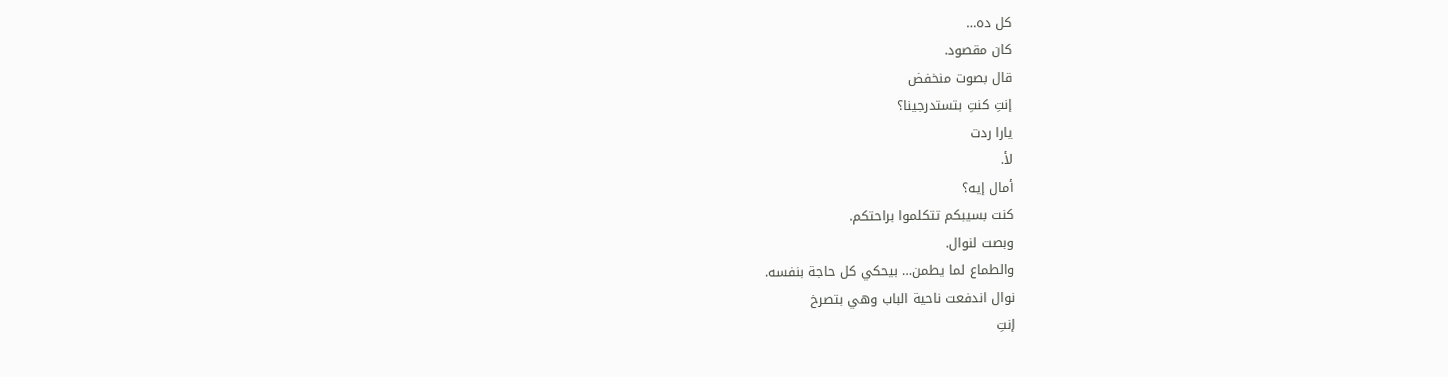كل ده…
كان مقصود.
قال بصوت منخفض
إنتِ كنتِ بتستدرجينا؟
يارا ردت
لأ.
أمال إيه؟
كنت بسيبكم تتكلموا براحتكم.
وبصت لنوال.
والطماع لما يطمن… بيحكي كل حاجة بنفسه.
نوال اندفعت ناحية الباب وهي بتصرخ
إنتِ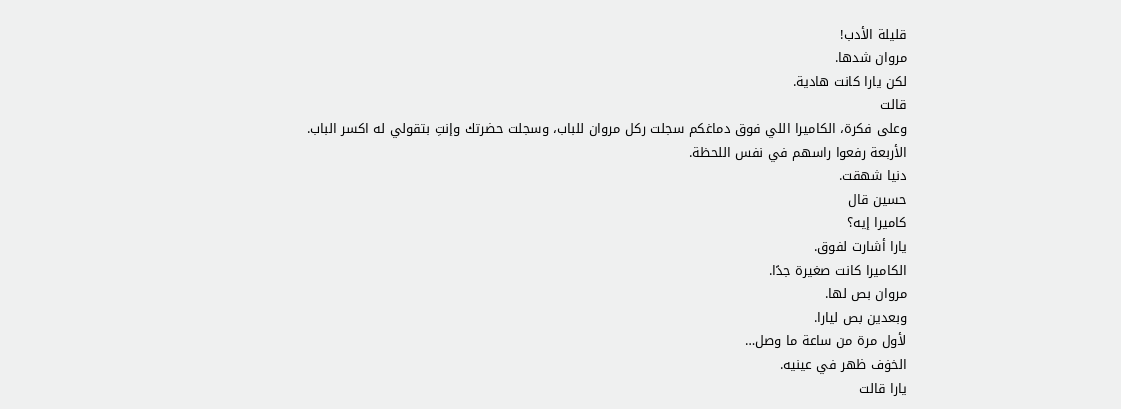قليلة الأدب!
مروان شدها.
لكن يارا كانت هادية.
قالت
وعلى فكرة، الكاميرا اللي فوق دماغكم سجلت ركل مروان للباب، وسجلت حضرتك وإنتِ بتقولي له اكسر الباب.
الأربعة رفعوا راسهم في نفس اللحظة.
دنيا شهقت.
حسين قال
كاميرا إيه؟
يارا أشارت لفوق.
الكاميرا كانت صغيرة جدًا.
مروان بص لها.
وبعدين بص ليارا.
لأول مرة من ساعة ما وصل…
الخۏف ظهر في عينيه.
يارا قالت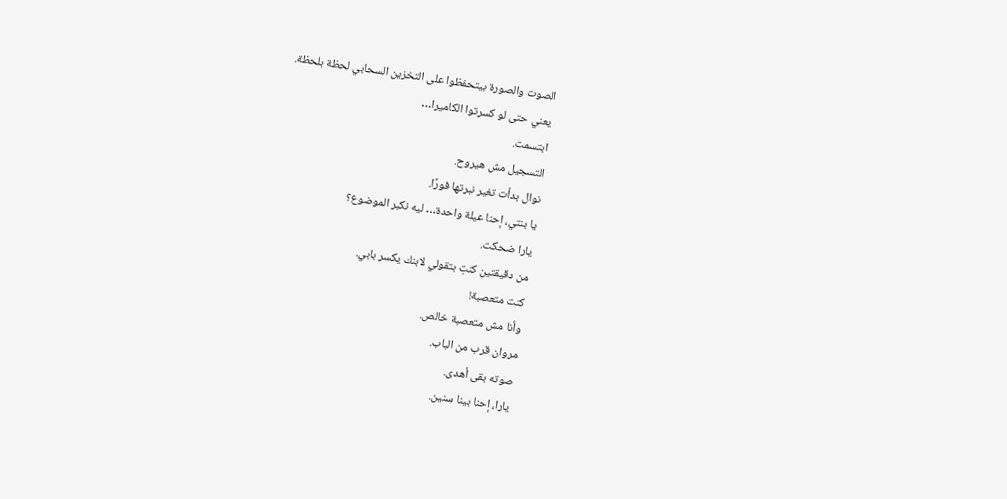الصوت والصورة بيتحفظوا على التخزين السحابي لحظة بلحظة.
يعني حتى لو كسرتوا الكاميرا…
ابتسمت.
التسجيل مش هيروح.
نوال بدأت تغير نبرتها فورًا.
يا بنتي، إحنا عيلة واحدة… ليه نكبر الموضوع؟
يارا ضحكت.
من دقيقتين كنتِ بتقولي لابنك يكسر بابي.
كنت متعصبة!
وأنا مش متعصبة خالص.
مروان قرب من الباب.
صوته بقى أهدى.
يارا، إحنا بينا سنين.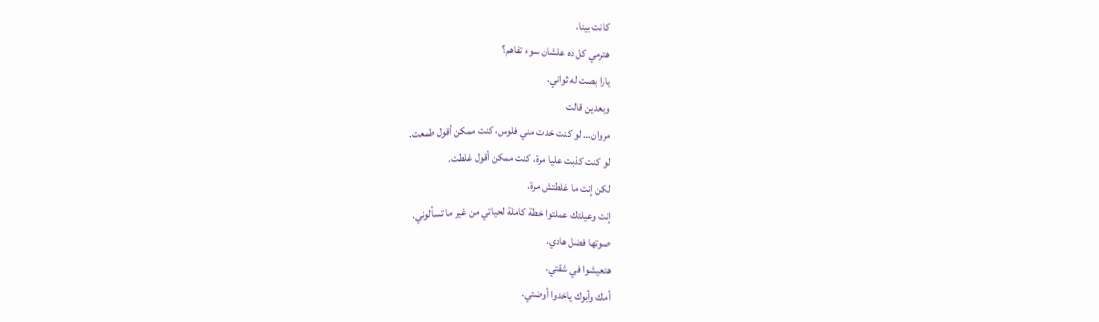كانت بينا.
هترمي كل ده علشان سوء تفاهم؟
يارا بصت له ثواني.
وبعدين قالت
مروان… لو كنت خدت مني فلوس، كنت ممكن أقول طمعت.
لو كنت كذبت عليا مرة، كنت ممكن أقول غلطت.
لكن إنت ما غلطتش مرة.
إنت وعيلتك عملتوا خطة كاملة لحياتي من غير ما تسألوني.
صوتها فضل هادي.
هتعيشوا في شقتي.
أمك وأبوك ياخدوا أوضتي.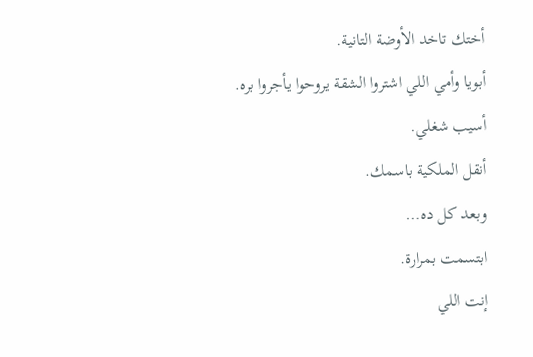أختك تاخد الأوضة التانية.
أبويا وأمي اللي اشتروا الشقة يروحوا يأجروا بره.
أسيب شغلي.
أنقل الملكية باسمك.
وبعد كل ده…
ابتسمت بمرارة.
إنت اللي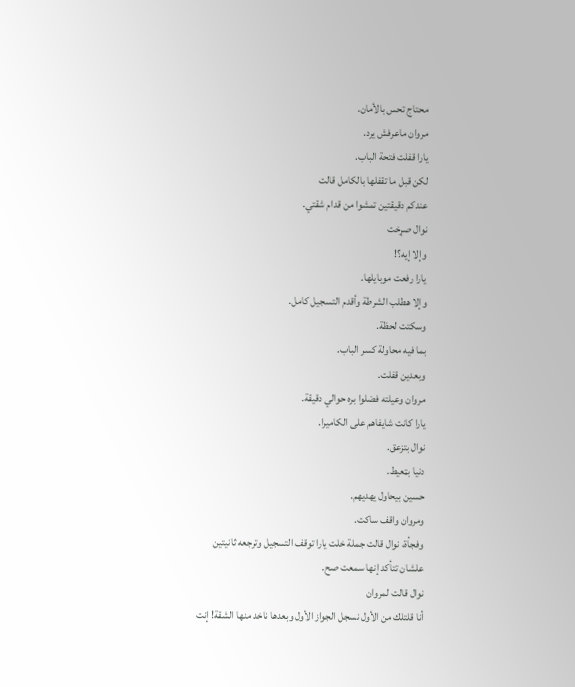محتاج تحس بالأمان.
مروان ماعرفش يرد.
يارا قفلت فتحة الباب.
لكن قبل ما تقفلها بالكامل قالت
عندكم دقيقتين تمشوا من قدام شقتي.
نوال صړخت
وإلا إيه؟!
يارا رفعت موبايلها.
وإلا هطلب الشرطة وأقدم التسجيل كامل.
وسكتت لحظة.
بما فيه محاولة كسر الباب.
وبعدين قفلت.
مروان وعيلته فضلوا بره حوالي دقيقة.
يارا كانت شايفاهم على الكاميرا.
نوال بتزعق.
دنيا بټعيط.
حسين بيحاول يهديهم.
ومروان واقف ساكت.
وفجأة، نوال قالت جملة خلت يارا توقف التسجيل وترجعه ثانيتين علشان تتأكد إنها سمعت صح.
نوال قالت لمروان
أنا قلتلك من الأول نسجل الجواز الأول وبعدها ناخد منها الشقة! إنت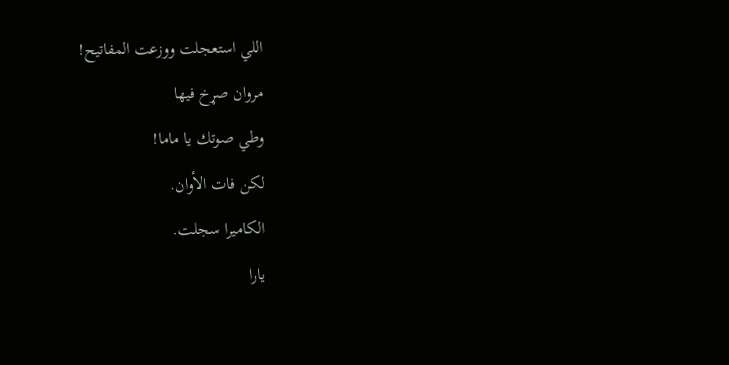اللي استعجلت ووزعت المفاتيح!
مروان صړخ فيها
وطي صوتك يا ماما!
لكن فات الأوان.
الكاميرا سجلت.
يارا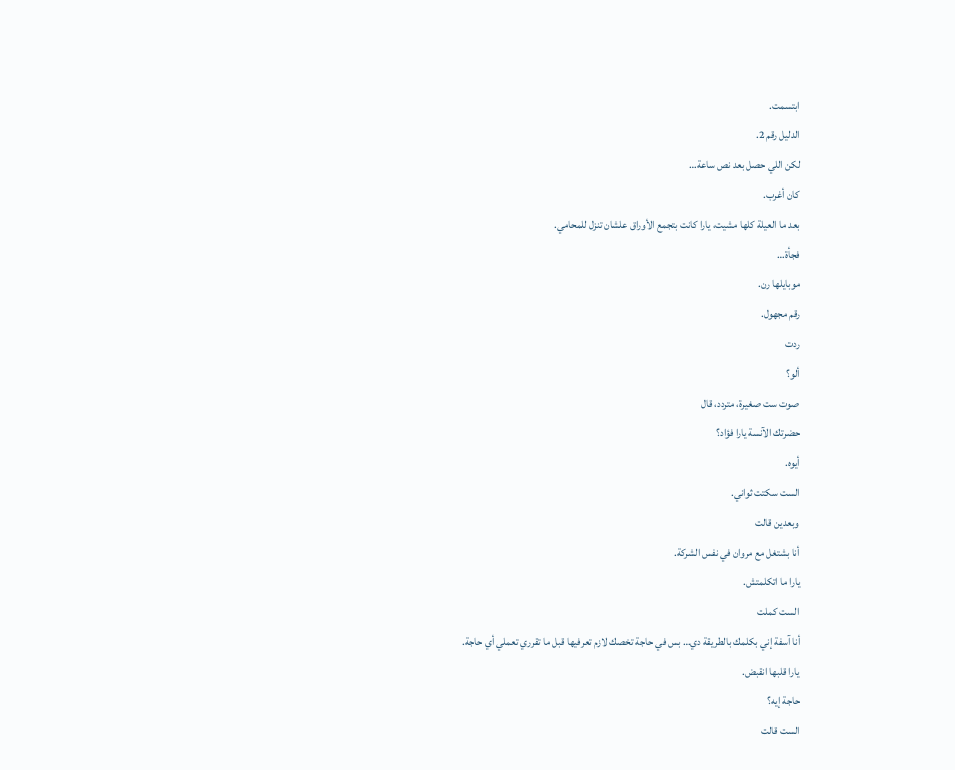ابتسمت.
الدليل رقم 2.
لكن اللي حصل بعد نص ساعة…
كان أغرب.
بعد ما العيلة كلها مشيت، يارا كانت بتجمع الأوراق علشان تنزل للمحامي.
فجأة…
موبايلها رن.
رقم مجهول.
ردت
ألو؟
صوت ست صغيرة، متردد، قال
حضرتك الآنسة يارا فؤاد؟
أيوه.
الست سكتت ثواني.
وبعدين قالت
أنا بشتغل مع مروان في نفس الشركة.
يارا ما اتكلمتش.
الست كملت
أنا آسفة إني بكلمك بالطريقة دي… بس في حاجة تخصك لازم تعرفيها قبل ما تقرري تعملي أي حاجة.
يارا قلبها انقبض.
حاجة إيه؟
الست قالت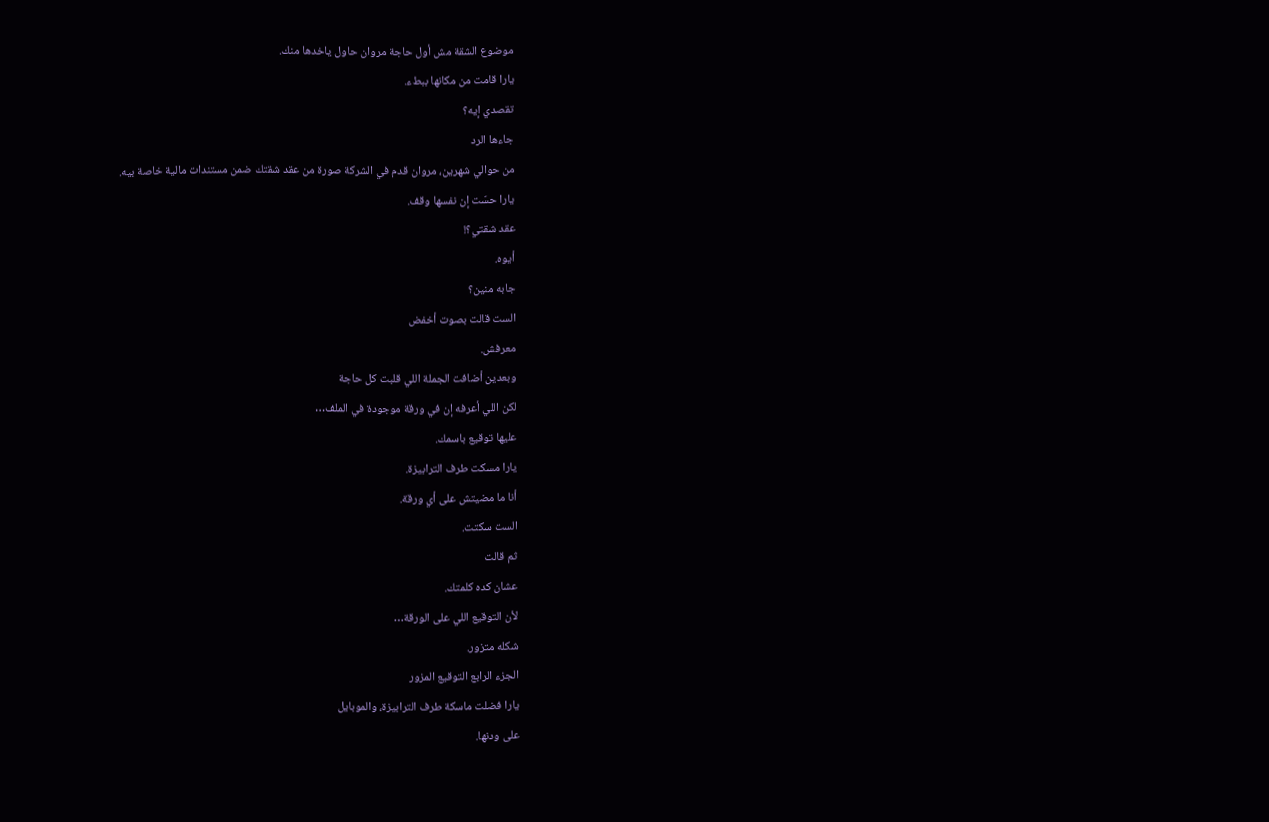موضوع الشقة مش أول حاجة مروان حاول ياخدها منك.
يارا قامت من مكانها ببطء.
تقصدي إيه؟
جاءها الرد
من حوالي شهرين، مروان قدم في الشركة صورة من عقد شقتك ضمن مستندات مالية خاصة بيه.
يارا حسّت إن نفسها وقف.
عقد شقتي؟!
أيوه.
جابه منين؟
الست قالت بصوت أخفض
معرفش.
وبعدين أضافت الجملة اللي قلبت كل حاجة
لكن اللي أعرفه إن في ورقة موجودة في الملف…
عليها توقيع باسمك.
يارا مسكت طرف الترابيزة.
أنا ما مضيتش على أي ورقة.
الست سكتت.
ثم قالت
عشان كده كلمتك.
لأن التوقيع اللي على الورقة…
شكله متزور.
الجزء الرابع التوقيع المزور
يارا فضلت ماسكة طرف الترابيزة، والموبايل
على ودنها.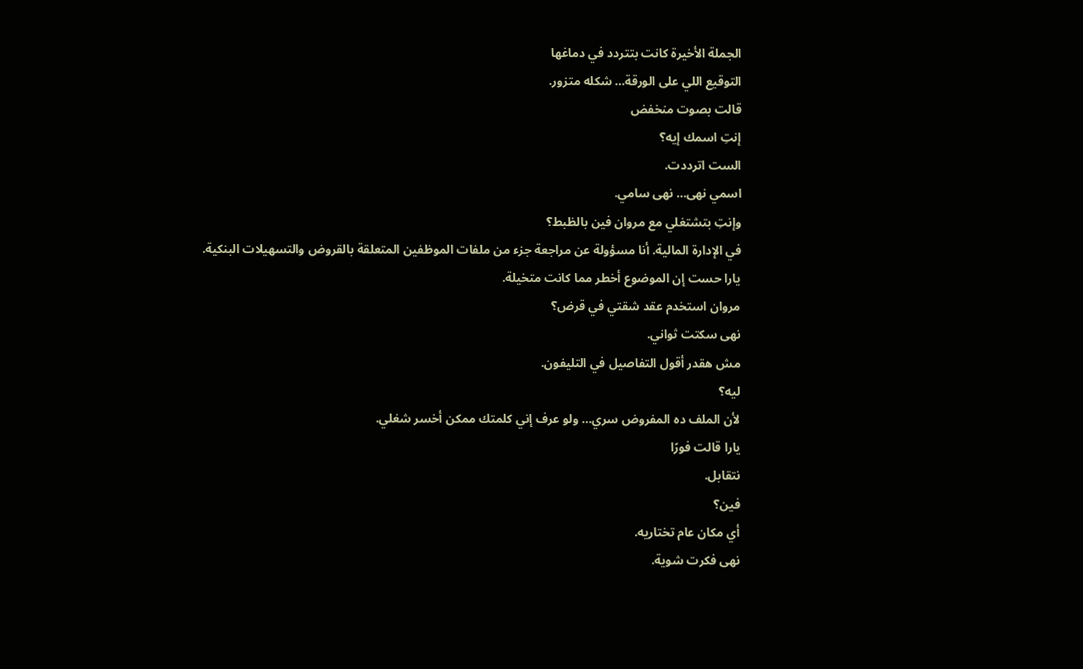الجملة الأخيرة كانت بتتردد في دماغها
التوقيع اللي على الورقة… شكله متزور.
قالت بصوت منخفض
إنتِ اسمك إيه؟
الست اترددت.
اسمي نهى… نهى سامي.
وإنتِ بتشتغلي مع مروان فين بالظبط؟
في الإدارة المالية. أنا مسؤولة عن مراجعة جزء من ملفات الموظفين المتعلقة بالقروض والتسهيلات البنكية.
يارا حست إن الموضوع أخطر مما كانت متخيلة.
مروان استخدم عقد شقتي في قرض؟
نهى سكتت ثواني.
مش هقدر أقول التفاصيل في التليفون.
ليه؟
لأن الملف ده المفروض سري… ولو عرف إني كلمتك ممكن أخسر شغلي.
يارا قالت فورًا
نتقابل.
فين؟
أي مكان عام تختاريه.
نهى فكرت شوية.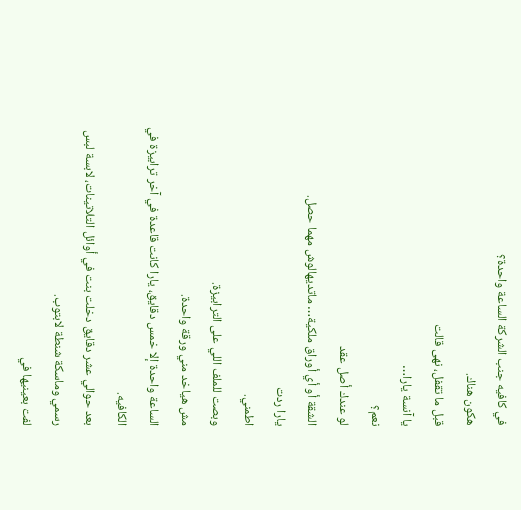في كافيه جنب الشركة الساعة واحدة؟
هكون هناك.
قبل ما تقفل، نهى قالت
يا آنسة يارا…
نعم؟
لو عندك أصل عقد
الشقة أو أي أوراق ملكية… ماتديهالوش مهما حصل.
يارا ردت
اطمني.
وبصت للملف اللي على الترابيزة.
مش هياخد مني ورقة واحدة.
الساعة واحدة إلا خمس دقايق، يارا كانت قاعدة في آخر ترابيزة في الكافيه.
بعد حوالي عشر دقايق دخلت بنت في أوائل التلاتينات، لابسة لبس رسمي وماسكة شنطة لابتوب.
لفت بعينيها في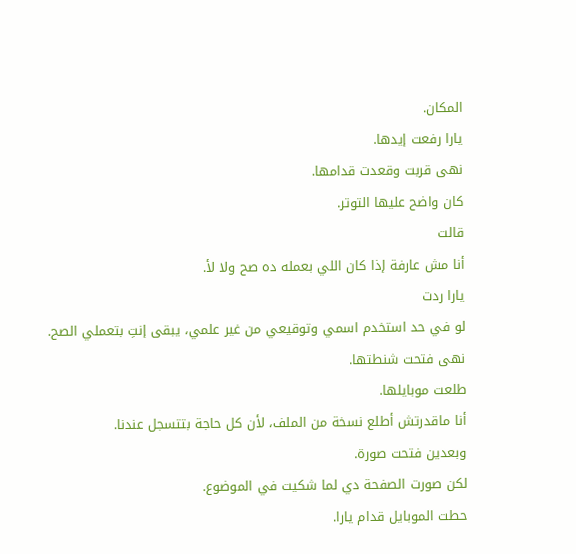المكان.
يارا رفعت إيدها.
نهى قربت وقعدت قدامها.
كان واضح عليها التوتر.
قالت
أنا مش عارفة إذا كان اللي بعمله ده صح ولا لأ.
يارا ردت
لو في حد استخدم اسمي وتوقيعي من غير علمي، يبقى إنتِ بتعملي الصح.
نهى فتحت شنطتها.
طلعت موبايلها.
أنا ماقدرتش أطلع نسخة من الملف، لأن كل حاجة بتتسجل عندنا.
وبعدين فتحت صورة.
لكن صورت الصفحة دي لما شكيت في الموضوع.
حطت الموبايل قدام يارا.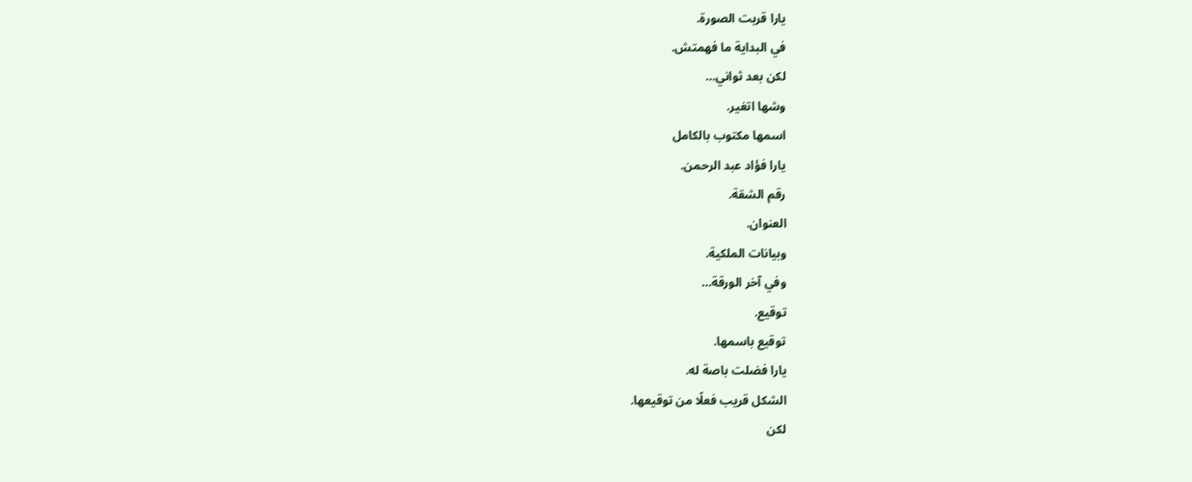يارا قربت الصورة.
في البداية ما فهمتش.
لكن بعد ثواني…
وشها اتغير.
اسمها مكتوب بالكامل
يارا فؤاد عبد الرحمن.
رقم الشقة.
العنوان.
وبيانات الملكية.
وفي آخر الورقة…
توقيع.
توقيع باسمها.
يارا فضلت باصة له.
الشكل قريب فعلًا من توقيعها.
لكن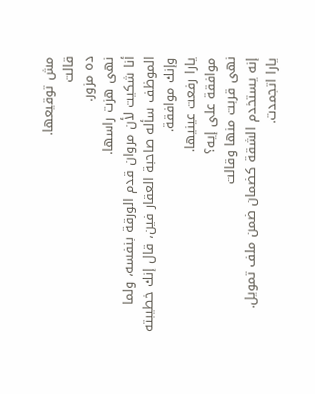مش توقيعها.
قالت
ده مزور.
نهى هزت راسها.
أنا شكيت لأن مروان قدم الورقة بنفسه، ولما الموظف سأله صاحبة العقار فين، قال إنك خطيبته وإنك موافقة.
يارا رفعت عينيها.
موافقة على إيه؟
نهى قربت منها وقالت
إنه يستخدم الشقة كضمان ضمن ملف تمويل.
يارا اتجمدت.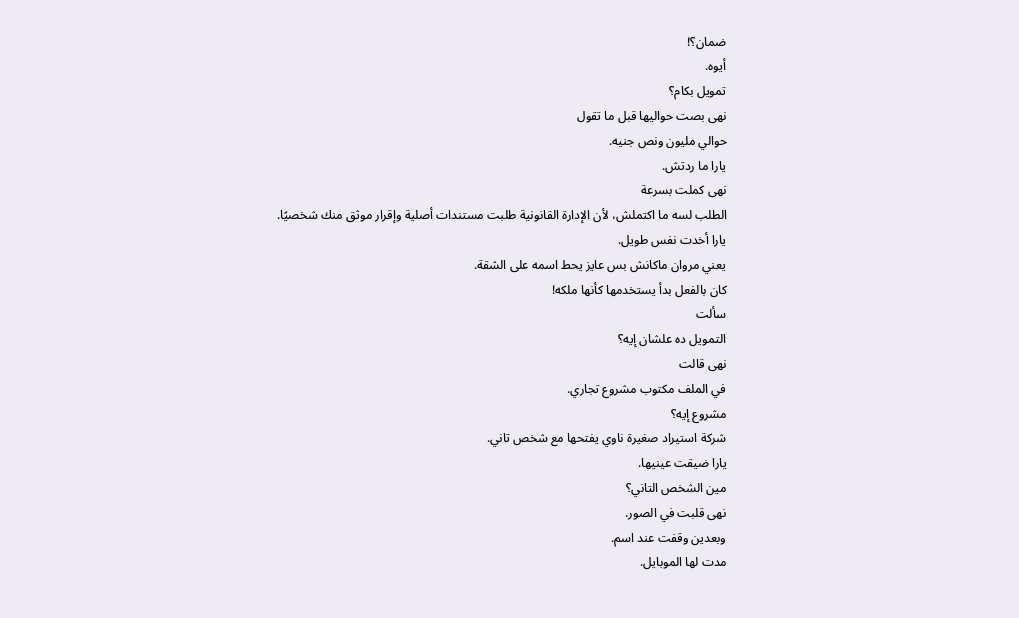ضمان؟!
أيوه.
تمويل بكام؟
نهى بصت حواليها قبل ما تقول
حوالي مليون ونص جنيه.
يارا ما ردتش.
نهى كملت بسرعة
الطلب لسه ما اكتملش، لأن الإدارة القانونية طلبت مستندات أصلية وإقرار موثق منك شخصيًا.
يارا أخدت نفس طويل.
يعني مروان ماكانش بس عايز يحط اسمه على الشقة.
كان بالفعل بدأ يستخدمها كأنها ملكه!
سألت
التمويل ده علشان إيه؟
نهى قالت
في الملف مكتوب مشروع تجاري.
مشروع إيه؟
شركة استيراد صغيرة ناوي يفتحها مع شخص تاني.
يارا ضيقت عينيها.
مين الشخص التاني؟
نهى قلبت في الصور.
وبعدين وقفت عند اسم.
مدت لها الموبايل.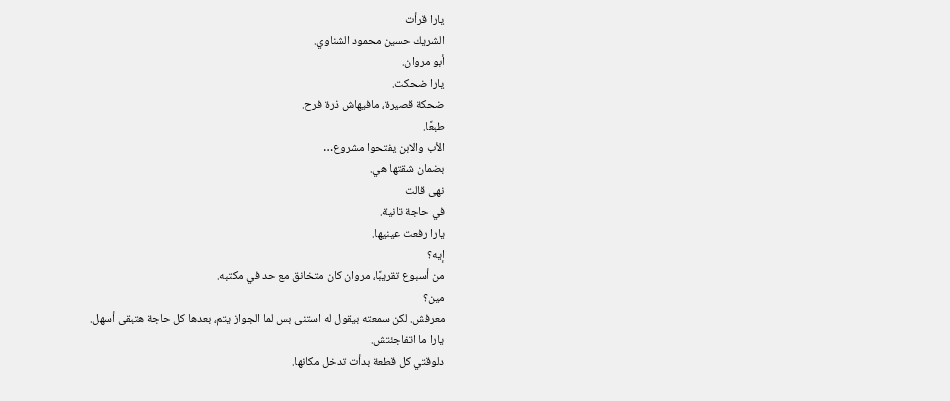يارا قرأت
الشريك حسين محمود الشناوي.
أبو مروان.
يارا ضحكت.
ضحكة قصيرة، مافيهاش ذرة فرح.
طبعًا.
الأب والابن يفتحوا مشروع…
بضمان شقتها هي.
نهى قالت
في حاجة تانية.
يارا رفعت عينيها.
إيه؟
من أسبوع تقريبًا، مروان كان متخانق مع حد في مكتبه.
مين؟
معرفش. لكن سمعته بيقول له استنى بس لما الجواز يتم، بعدها كل حاجة هتبقى أسهل.
يارا ما اتفاجئتش.
دلوقتي كل قطعة بدأت تدخل مكانها.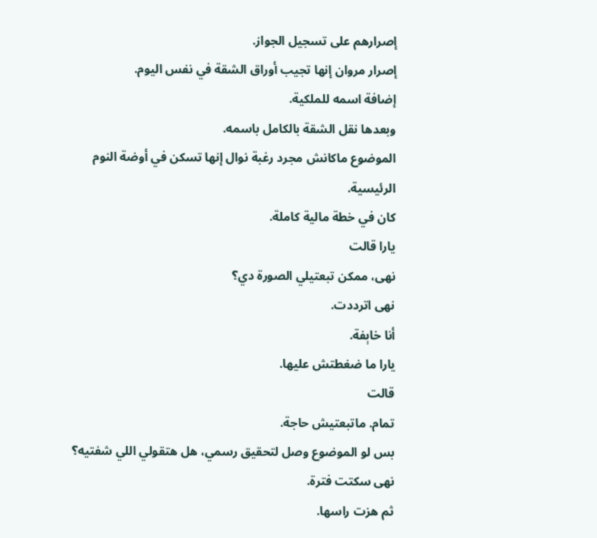إصرارهم على تسجيل الجواز.
إصرار مروان إنها تجيب أوراق الشقة في نفس اليوم.
إضافة اسمه للملكية.
وبعدها نقل الشقة بالكامل باسمه.
الموضوع ماكانش مجرد رغبة نوال إنها تسكن في أوضة النوم الرئيسية.
كان في خطة مالية كاملة.
يارا قالت
نهى، ممكن تبعتيلي الصورة دي؟
نهى اترددت.
أنا خاېفة.
يارا ما ضغطتش عليها.
قالت
تمام. ماتبعتيش حاجة.
بس لو الموضوع وصل لتحقيق رسمي، هل هتقولي اللي شفتيه؟
نهى سكتت فترة.
ثم هزت راسها.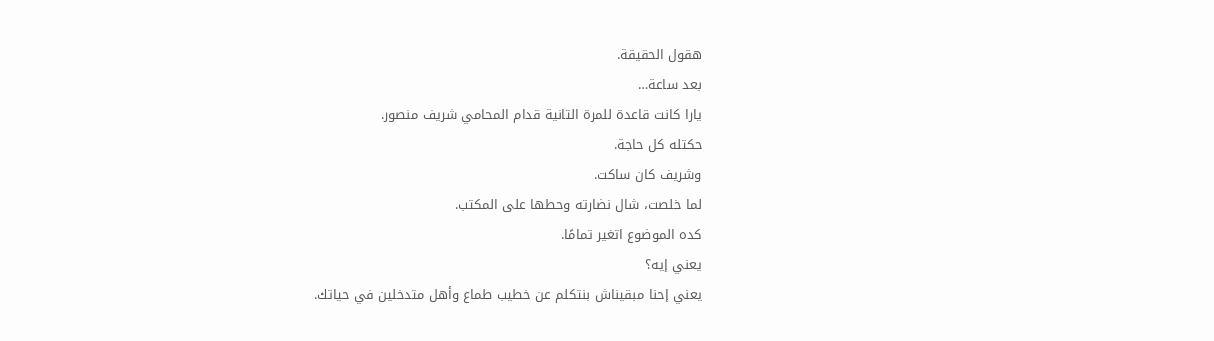هقول الحقيقة.
بعد ساعة…
يارا كانت قاعدة للمرة التانية قدام المحامي شريف منصور.
حكتله كل حاجة.
وشريف كان ساكت.
لما خلصت، شال نضارته وحطها على المكتب.
كده الموضوع اتغير تمامًا.
يعني إيه؟
يعني إحنا مبقيناش بنتكلم عن خطيب طماع وأهل متدخلين في حياتك.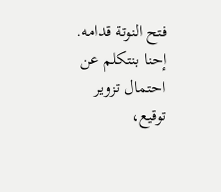فتح النوتة قدامه.
إحنا بنتكلم عن احتمال تزوير توقيع،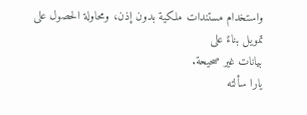واستخدام مستندات ملكية بدون إذن، ومحاولة الحصول على تمويل بناءً على
بيانات غير صحيحة.
يارا سألته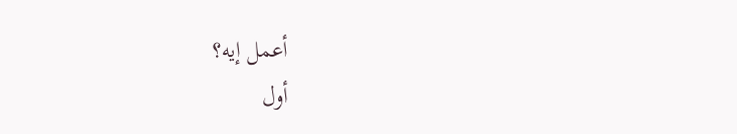أعمل إيه؟
أول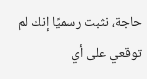حاجة، نثبت رسميًا إنك لم توقعي على أي